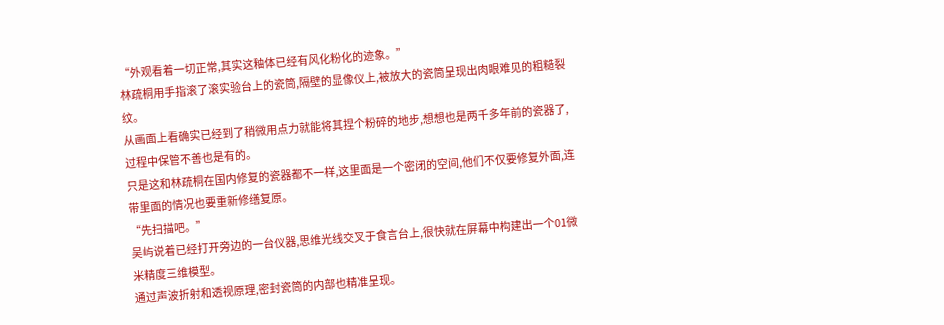“外观看着一切正常,其实这釉体已经有风化粉化的迹象。”
林疏桐用手指滚了滚实验台上的瓷筒,隔壁的显像仪上,被放大的瓷筒呈现出肉眼难见的粗糙裂纹。
从画面上看确实已经到了稍微用点力就能将其捏个粉碎的地步,想想也是两千多年前的瓷器了,过程中保管不善也是有的。
只是这和林疏桐在国内修复的瓷器都不一样,这里面是一个密闭的空间,他们不仅要修复外面,连带里面的情况也要重新修缮复原。
“先扫描吧。”
吴屿说着已经打开旁边的一台仪器,思维光线交叉于食言台上,很快就在屏幕中构建出一个01微米精度三维模型。
通过声波折射和透视原理,密封瓷筒的内部也精准呈现。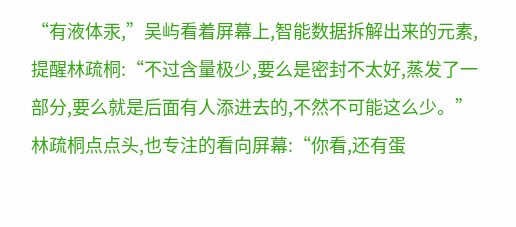“有液体汞,”吴屿看着屏幕上,智能数据拆解出来的元素,提醒林疏桐:“不过含量极少,要么是密封不太好,蒸发了一部分,要么就是后面有人添进去的,不然不可能这么少。”
林疏桐点点头,也专注的看向屏幕:“你看,还有蛋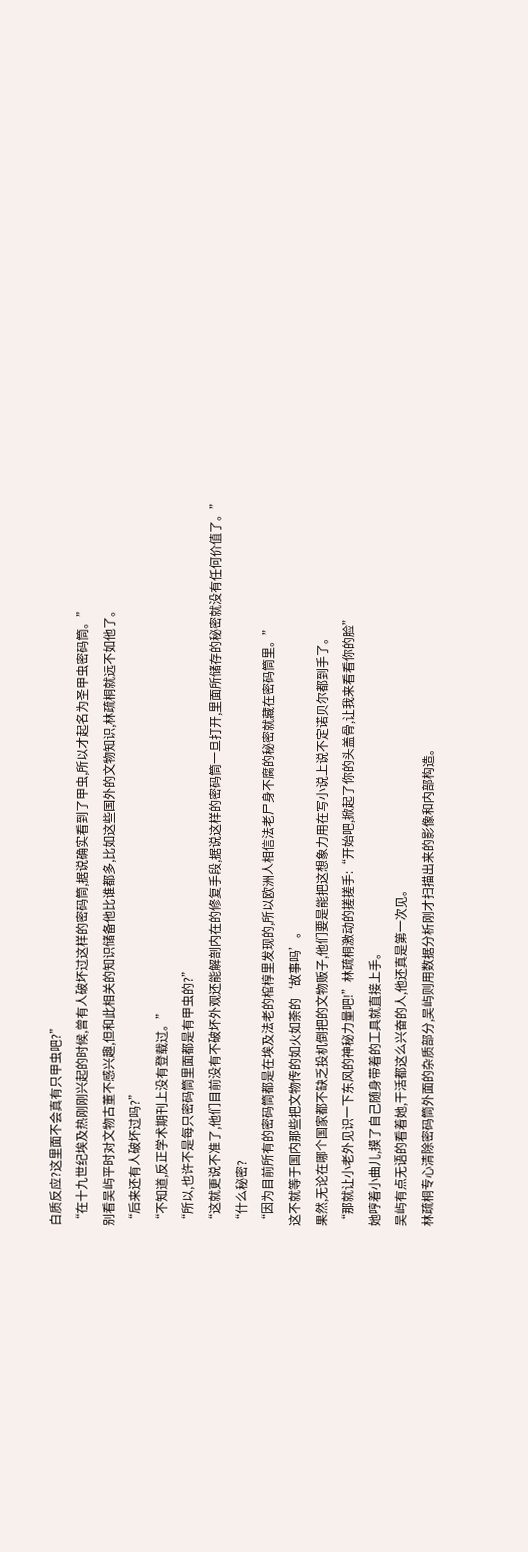白质反应?这里面不会真有只甲虫吧?”
“在十九世纪埃及热刚刚兴起的时候,曾有人破坏过这样的密码筒,据说确实看到了甲虫,所以才起名为圣甲虫密码筒。”
别看吴屿平时对文物古董不感兴趣,但和此相关的知识储备他比谁都多,比如这些国外的文物知识,林疏桐就远不如他了。
“后来还有人破坏过吗?”
“不知道,反正学术期刊上没有登载过。”
“所以,也许不是每只密码筒里面都是有甲虫的?”
“这就更说不准了,他们目前没有不破坏外观还能解剖内在的修复手段,据说这样的密码筒一旦打开,里面所储存的秘密就没有任何价值了。”
“什么秘密?
“因为目前所有的密码筒都是在埃及法老的棺椁里发现的,所以欧洲人相信法老尸身不腐的秘密就藏在密码筒里。”
这不就等于国内那些把文物传的如火如荼的‘故事吗’。
果然,无论在哪个国家都不缺乏投机倒把的文物贩子,他们要是能把这想象力用在写小说上说不定诺贝尔都到手了。
“那就让小老外见识一下东风的神秘力量吧!”林疏桐激动的搓搓手:“开始吧,掀起了你的头盖骨,让我来看看你的脸”
她哼着小曲儿,摸了自己随身带着的工具就直接上手。
吴屿有点无语的看着她,干活都这么兴奋的人,他还真是第一次见。
林疏桐专心清除密码筒外面的杂质部分,吴屿则用数据分析刚才扫描出来的影像和内部构造。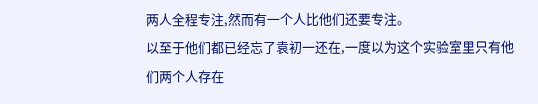两人全程专注,然而有一个人比他们还要专注。
以至于他们都已经忘了袁初一还在,一度以为这个实验室里只有他们两个人存在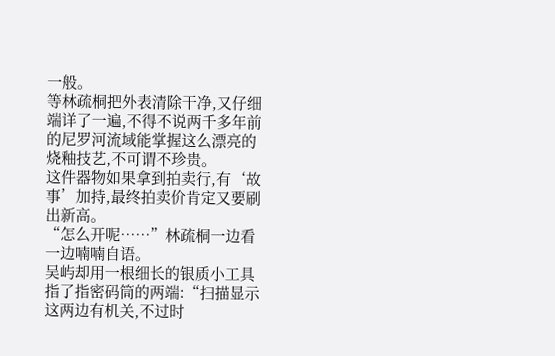一般。
等林疏桐把外表清除干净,又仔细端详了一遍,不得不说两千多年前的尼罗河流域能掌握这么漂亮的烧釉技艺,不可谓不珍贵。
这件器物如果拿到拍卖行,有‘故事’加持,最终拍卖价肯定又要刷出新高。
“怎么开呢……”林疏桐一边看一边喃喃自语。
吴屿却用一根细长的银质小工具指了指密码筒的两端:“扫描显示这两边有机关,不过时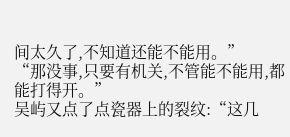间太久了,不知道还能不能用。”
“那没事,只要有机关,不管能不能用,都能打得开。”
吴屿又点了点瓷器上的裂纹:“这几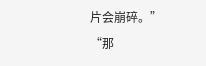片会崩碎。”
“那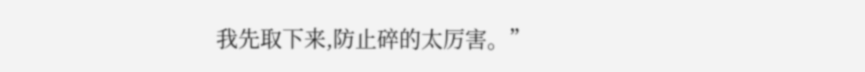我先取下来,防止碎的太厉害。”